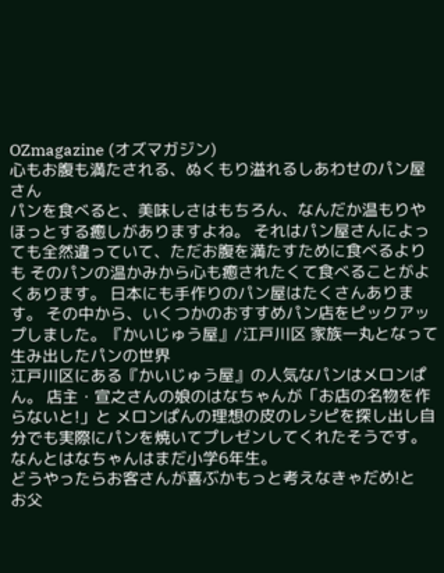OZmagazine (オズマガジン)
心もお腹も満たされる、ぬくもり溢れるしあわせのパン屋さん
パンを食べると、美味しさはもちろん、なんだか温もりやほっとする癒しがありますよね。 それはパン屋さんによっても全然違っていて、ただお腹を満たすために食べるよりも そのパンの温かみから心も癒されたくて食べることがよくあります。 日本にも手作りのパン屋はたくさんあります。 その中から、いくつかのおすすめパン店をピックアップしました。『かいじゅう屋』/江戸川区 家族一丸となって生み出したパンの世界
江戸川区にある『かいじゅう屋』の人気なパンはメロンぱん。 店主・宣之さんの娘のはなちゃんが「お店の名物を作らないと!」と メロンぱんの理想の皮のレシピを探し出し自分でも実際にパンを焼いてプレゼンしてくれたそうです。 なんとはなちゃんはまだ小学6年生。
どうやったらお客さんが喜ぶかもっと考えなきゃだめ!と
お父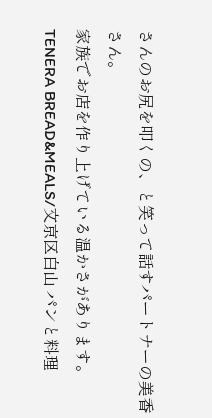さんのお尻を叩くの、と笑って話すパートナーの美香さん。
家族でお店を作り上げている温かさがあります。
TENERA BREAD&MEALS/文京区白山 パンと料理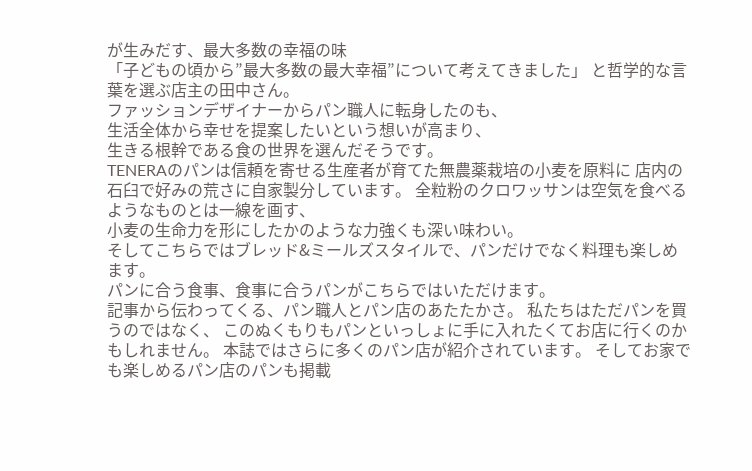が生みだす、最大多数の幸福の味
「子どもの頃から”最大多数の最大幸福”について考えてきました」 と哲学的な言葉を選ぶ店主の田中さん。
ファッションデザイナーからパン職人に転身したのも、
生活全体から幸せを提案したいという想いが高まり、
生きる根幹である食の世界を選んだそうです。
TENERAのパンは信頼を寄せる生産者が育てた無農薬栽培の小麦を原料に 店内の石臼で好みの荒さに自家製分しています。 全粒粉のクロワッサンは空気を食べるようなものとは一線を画す、
小麦の生命力を形にしたかのような力強くも深い味わい。
そしてこちらではブレッド&ミールズスタイルで、パンだけでなく料理も楽しめます。
パンに合う食事、食事に合うパンがこちらではいただけます。
記事から伝わってくる、パン職人とパン店のあたたかさ。 私たちはただパンを買うのではなく、 このぬくもりもパンといっしょに手に入れたくてお店に行くのかもしれません。 本誌ではさらに多くのパン店が紹介されています。 そしてお家でも楽しめるパン店のパンも掲載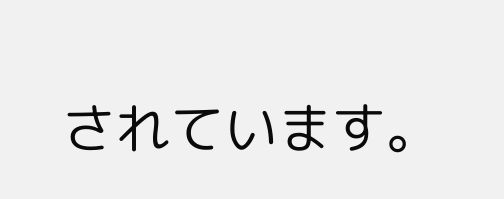されています。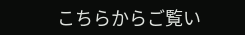こちらからご覧い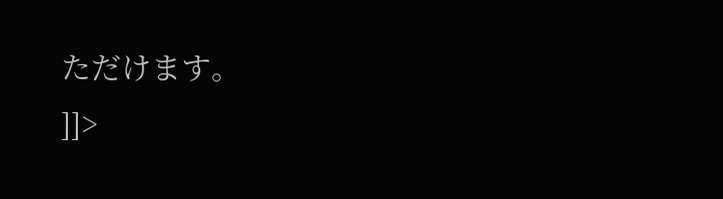ただけます。
]]>